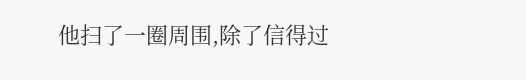他扫了一圈周围,除了信得过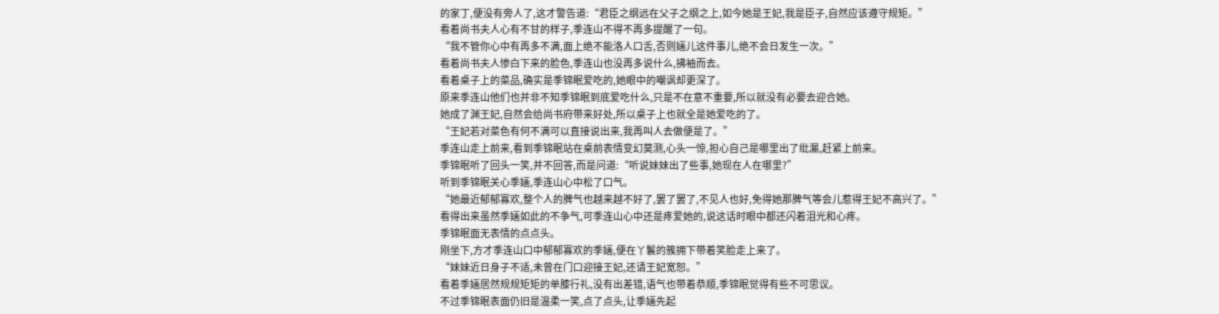的家丁,便没有旁人了,这才警告道:“君臣之纲远在父子之纲之上,如今她是王妃,我是臣子,自然应该遵守规矩。”
看着尚书夫人心有不甘的样子,季连山不得不再多提醒了一句。
“我不管你心中有再多不满,面上绝不能洛人口舌,否则婳儿这件事儿,绝不会日发生一次。”
看着尚书夫人惨白下来的脸色,季连山也没再多说什么,拂袖而去。
看着桌子上的菜品,确实是季锦眠爱吃的,她眼中的嘲讽却更深了。
原来季连山他们也并非不知季锦眠到底爱吃什么,只是不在意不重要,所以就没有必要去迎合她。
她成了渊王妃,自然会给尚书府带来好处,所以桌子上也就全是她爱吃的了。
“王妃若对菜色有何不满可以直接说出来,我再叫人去做便是了。”
季连山走上前来,看到季锦眠站在桌前表情变幻莫测,心头一惊,担心自己是哪里出了纰漏,赶紧上前来。
季锦眠听了回头一笑,并不回答,而是问道:“听说妹妹出了些事,她现在人在哪里?”
听到季锦眠关心季婳,季连山心中松了口气。
“她最近郁郁寡欢,整个人的脾气也越来越不好了,罢了罢了,不见人也好,免得她那脾气等会儿惹得王妃不高兴了。”
看得出来虽然季婳如此的不争气,可季连山心中还是疼爱她的,说这话时眼中都还闪着泪光和心疼。
季锦眠面无表情的点点头。
刚坐下,方才季连山口中郁郁寡欢的季婳,便在丫鬟的簇拥下带着笑脸走上来了。
“妹妹近日身子不适,未曾在门口迎接王妃,还请王妃宽恕。”
看着季婳居然规规矩矩的单膝行礼,没有出差错,语气也带着恭顺,季锦眠觉得有些不可思议。
不过季锦眠表面仍旧是温柔一笑,点了点头,让季婳先起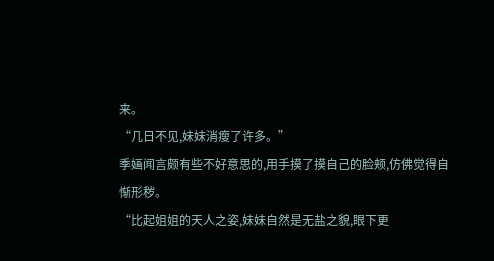来。
“几日不见,妹妹消瘦了许多。”
季婳闻言颇有些不好意思的,用手摸了摸自己的脸颊,仿佛觉得自惭形秽。
“比起姐姐的天人之姿,妹妹自然是无盐之貌,眼下更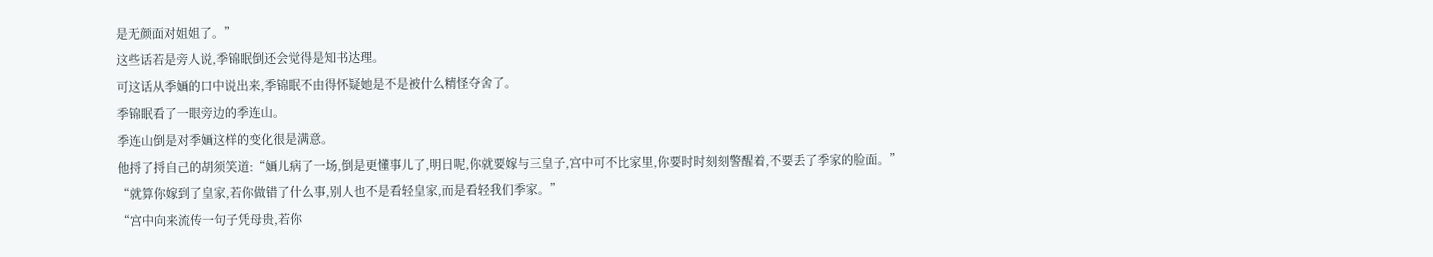是无颜面对姐姐了。”
这些话若是旁人说,季锦眠倒还会觉得是知书达理。
可这话从季婳的口中说出来,季锦眠不由得怀疑她是不是被什么精怪夺舍了。
季锦眠看了一眼旁边的季连山。
季连山倒是对季婳这样的变化很是满意。
他捋了捋自己的胡须笑道:“婳儿病了一场,倒是更懂事儿了,明日呢,你就要嫁与三皇子,宫中可不比家里,你要时时刻刻警醒着,不要丢了季家的脸面。”
“就算你嫁到了皇家,若你做错了什么事,别人也不是看轻皇家,而是看轻我们季家。”
“宫中向来流传一句子凭母贵,若你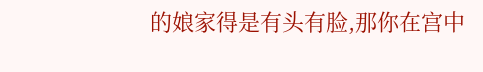的娘家得是有头有脸,那你在宫中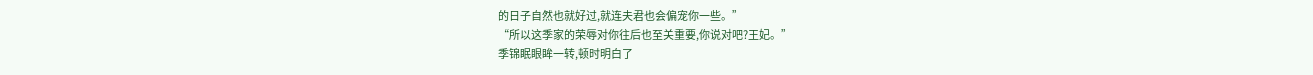的日子自然也就好过,就连夫君也会偏宠你一些。”
“所以这季家的荣辱对你往后也至关重要,你说对吧?王妃。”
季锦眠眼眸一转,顿时明白了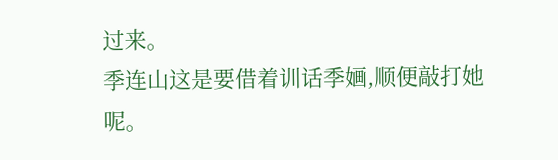过来。
季连山这是要借着训话季婳,顺便敲打她呢。